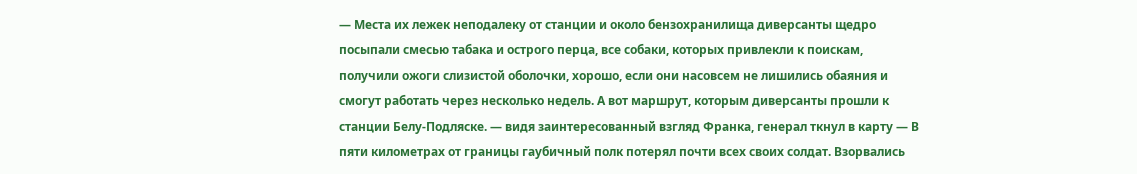— Места их лежек неподалеку от станции и около бензохранилища диверсанты щедро посыпали смесью табака и острого перца, все собаки, которых привлекли к поискам, получили ожоги слизистой оболочки, хорошо, если они насовсем не лишились обаяния и смогут работать через несколько недель. А вот маршрут, которым диверсанты прошли к станции Белу-Подляске. — видя заинтересованный взгляд Франка, генерал ткнул в карту — В пяти километрах от границы гаубичный полк потерял почти всех своих солдат. Взорвались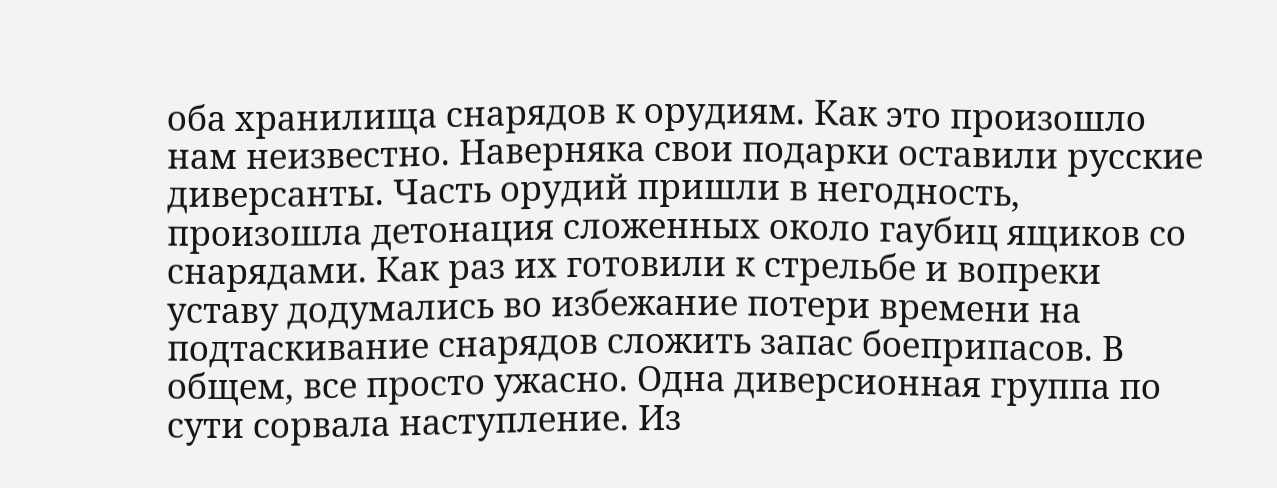оба хранилища снарядов к орудиям. Как это произошло нам неизвестно. Наверняка свои подарки оставили русские диверсанты. Часть орудий пришли в негодность, произошла детонация сложенных около гаубиц ящиков со снарядами. Как раз их готовили к стрельбе и вопреки уставу додумались во избежание потери времени на подтаскивание снарядов сложить запас боеприпасов. В общем, все просто ужасно. Одна диверсионная группа по сути сорвала наступление. Из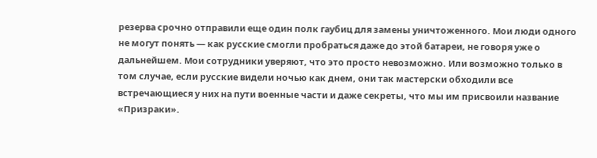резерва срочно отправили еще один полк гаубиц для замены уничтоженного. Мои люди одного не могут понять — как русские смогли пробраться даже до этой батареи, не говоря уже о дальнейшем. Мои сотрудники уверяют, что это просто невозможно. Или возможно только в том случае, если русские видели ночью как днем, они так мастерски обходили все встречающиеся у них на пути военные части и даже секреты, что мы им присвоили название «Призраки».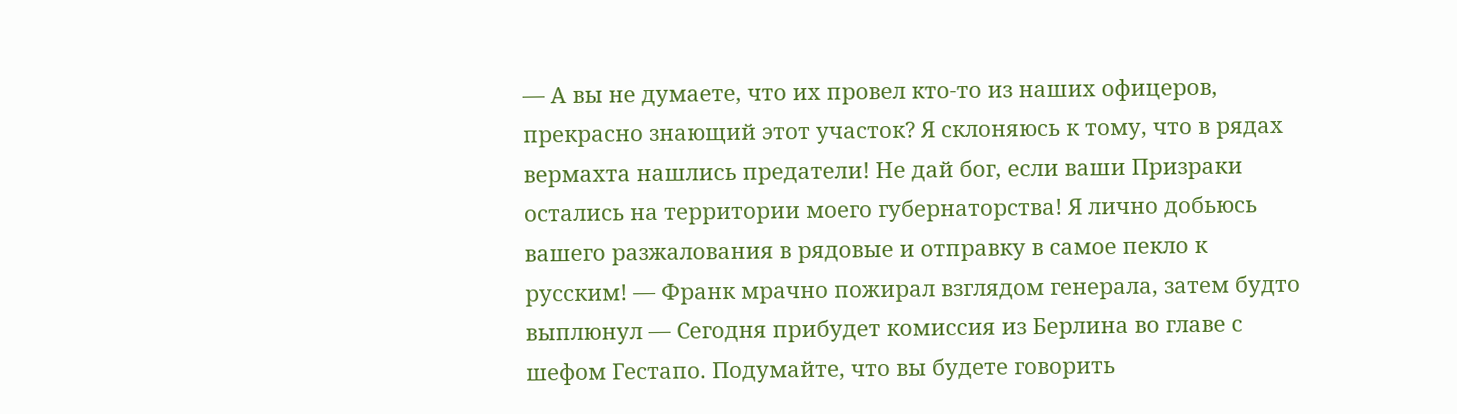— А вы не думаете, что их провел кто-то из наших офицеров, прекрасно знающий этот участок? Я склоняюсь к тому, что в рядах вермахта нашлись предатели! Не дай бог, если ваши Призраки остались на территории моего губернаторства! Я лично добьюсь вашего разжалования в рядовые и отправку в самое пекло к русским! — Франк мрачно пожирал взглядом генерала, затем будто выплюнул — Сегодня прибудет комиссия из Берлина во главе с шефом Гестапо. Подумайте, что вы будете говорить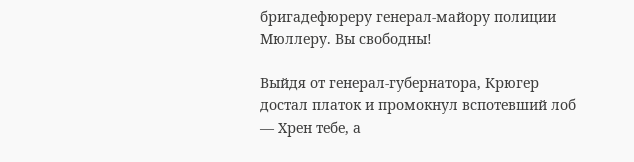бригадефюреру генерал-майору полиции Мюллеру. Вы свободны!

Выйдя от генерал-губернатора, Крюгер достал платок и промокнул вспотевший лоб — Хрен тебе, а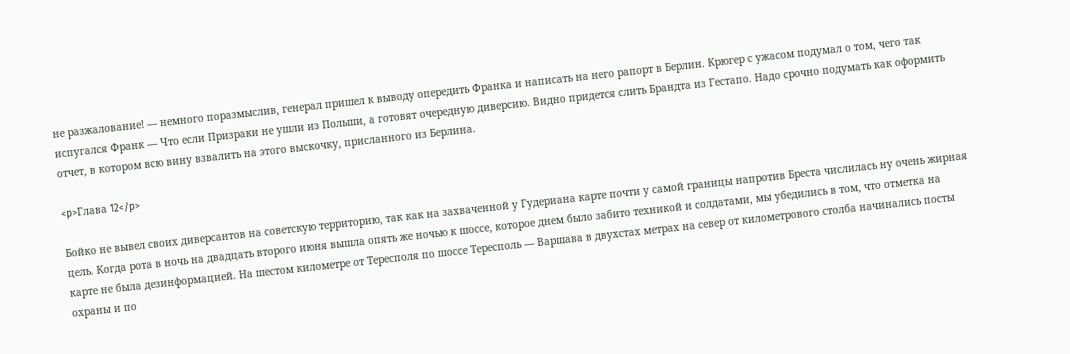не разжалование! — немного поразмыслив, генерал пришел к выводу опередить Франка и написать на него рапорт в Берлин. Крюгер с ужасом подумал о том, чего так испугался Франк — Что если Призраки не ушли из Польши, а готовят очередную диверсию. Видно придется слить Брандта из Гестапо. Надо срочно подумать как оформить отчет, в котором всю вину взвалить на этого выскочку, присланного из Берлина.

<p>Глава 12</p>

Бойко не вывел своих диверсантов на советскую территорию, так как на захваченной у Гудериана карте почти у самой границы напротив Бреста числилась ну очень жирная цель. Когда рота в ночь на двадцать второго июня вышла опять же ночью к шоссе, которое днем было забито техникой и солдатами, мы убедились в том, что отметка на карте не была дезинформацией. На шестом километре от Тересполя по шоссе Тересполь — Варшава в двухстах метрах на север от километрового столба начинались посты охраны и по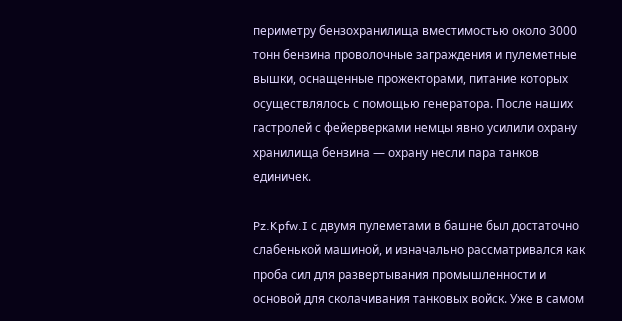периметру бензохранилища вместимостью около 3000 тонн бензина проволочные заграждения и пулеметные вышки, оснащенные прожекторами, питание которых осуществлялось с помощью генератора. После наших гастролей с фейерверками немцы явно усилили охрану хранилища бензина — охрану несли пара танков единичек.

Pz.Kpfw.I с двумя пулеметами в башне был достаточно слабенькой машиной, и изначально рассматривался как проба сил для развертывания промышленности и основой для сколачивания танковых войск. Уже в самом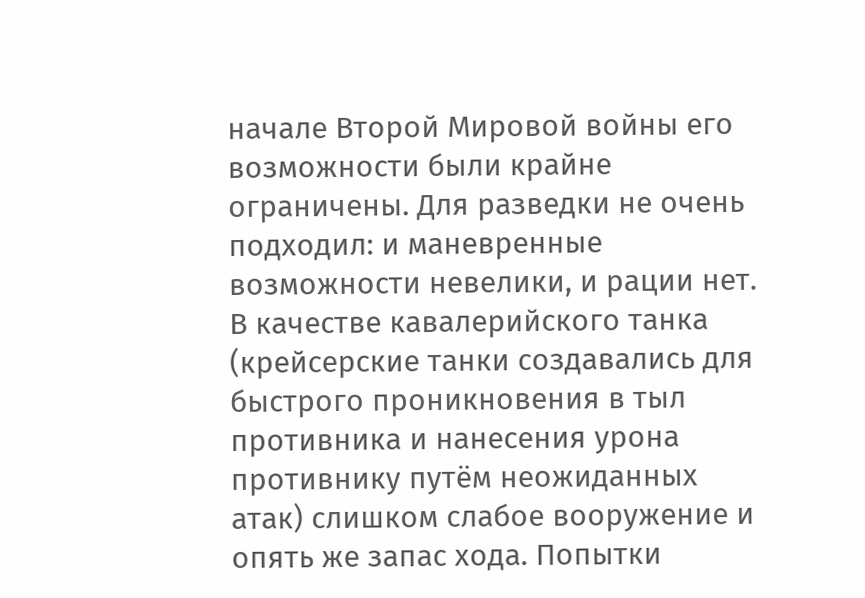начале Второй Мировой войны его возможности были крайне ограничены. Для разведки не очень подходил: и маневренные возможности невелики, и рации нет. В качестве кавалерийского танка (крейсерские танки создавались для быстрого проникновения в тыл противника и нанесения урона противнику путём неожиданных атак) слишком слабое вооружение и опять же запас хода. Попытки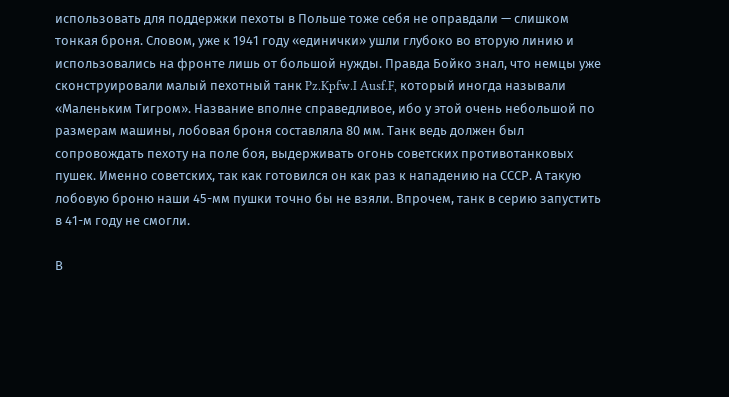использовать для поддержки пехоты в Польше тоже себя не оправдали — слишком тонкая броня. Словом, уже к 1941 году «единички» ушли глубоко во вторую линию и использовались на фронте лишь от большой нужды. Правда Бойко знал, что немцы уже сконструировали малый пехотный танк Pz.Kpfw.I Ausf.F, который иногда называли «Маленьким Тигром». Название вполне справедливое, ибо у этой очень небольшой по размерам машины, лобовая броня составляла 80 мм. Танк ведь должен был сопровождать пехоту на поле боя, выдерживать огонь советских противотанковых пушек. Именно советских, так как готовился он как раз к нападению на СССР. А такую лобовую броню наши 45-мм пушки точно бы не взяли. Впрочем, танк в серию запустить в 41-м году не смогли.

В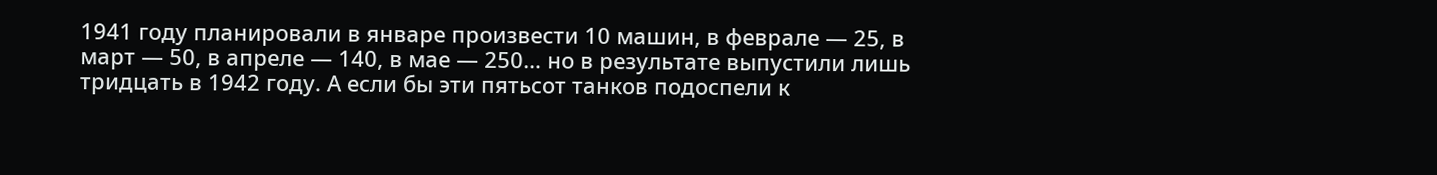1941 году планировали в январе произвести 10 машин, в феврале — 25, в март — 50, в апреле — 140, в мае — 250… но в результате выпустили лишь тридцать в 1942 году. А если бы эти пятьсот танков подоспели к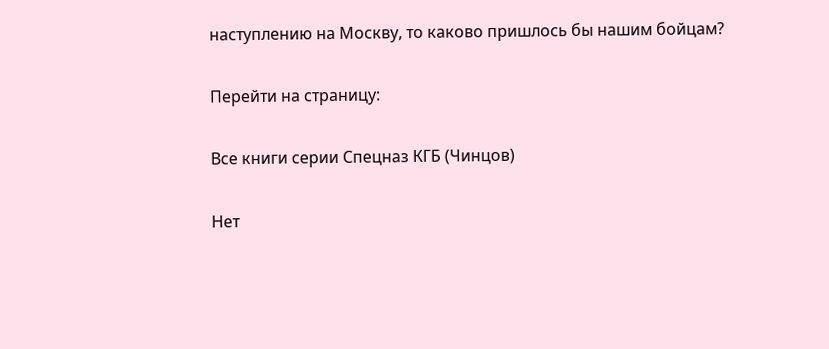наступлению на Москву, то каково пришлось бы нашим бойцам?

Перейти на страницу:

Все книги серии Спецназ КГБ (Чинцов)

Нет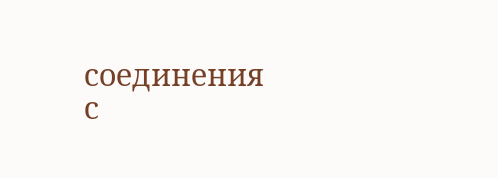соединения с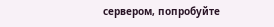сервером, попробуйте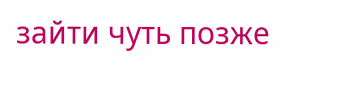зайти чуть позже